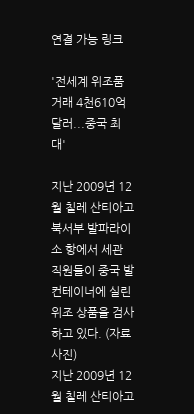연결 가능 링크

'전세계 위조품 거래 4천610억 달러...중국 최대'

지난 2009년 12월 칠레 산티아고 북서부 발파라이소 항에서 세관 직원들이 중국 발 컨테이너에 실린 위조 상품을 검사하고 있다. (자료사진)
지난 2009년 12월 칠레 산티아고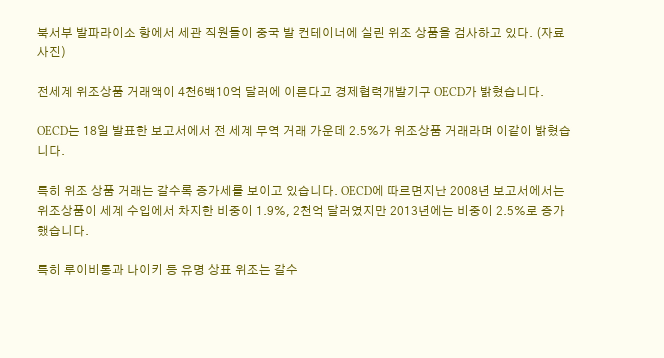북서부 발파라이소 항에서 세관 직원들이 중국 발 컨테이너에 실린 위조 상품을 검사하고 있다. (자료사진)

전세계 위조상품 거래액이 4천6백10억 달러에 이른다고 경제협력개발기구 OECD가 밝혔습니다.

OECD는 18일 발표한 보고서에서 전 세계 무역 거래 가운데 2.5%가 위조상품 거래라며 이같이 밝혔습니다.

특히 위조 상품 거래는 갈수록 증가세를 보이고 있습니다. OECD에 따르면지난 2008년 보고서에서는 위조상품이 세계 수입에서 차지한 비중이 1.9%, 2천억 달러였지만 2013년에는 비중이 2.5%로 증가했습니다.

특히 루이비통과 나이키 등 유명 상표 위조는 갈수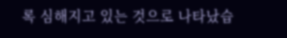록 심해지고 있는 것으로 나타났습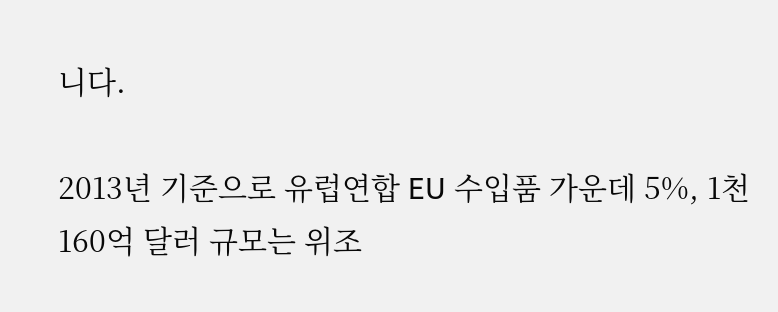니다.

2013년 기준으로 유럽연합 EU 수입품 가운데 5%, 1천160억 달러 규모는 위조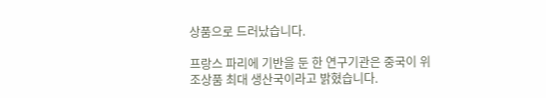상품으로 드러났습니다.

프랑스 파리에 기반을 둔 한 연구기관은 중국이 위조상품 최대 생산국이라고 밝혔습니다.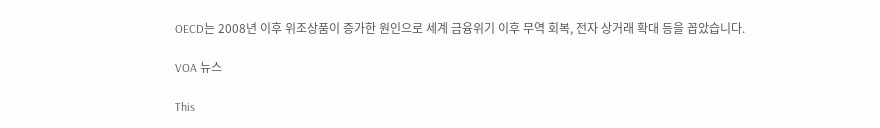OECD는 2008년 이후 위조상품이 증가한 원인으로 세계 금융위기 이후 무역 회복, 전자 상거래 확대 등을 꼽았습니다.

VOA 뉴스

This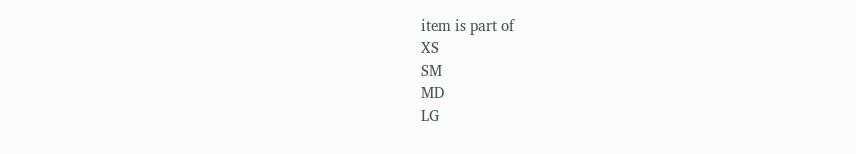item is part of
XS
SM
MD
LG